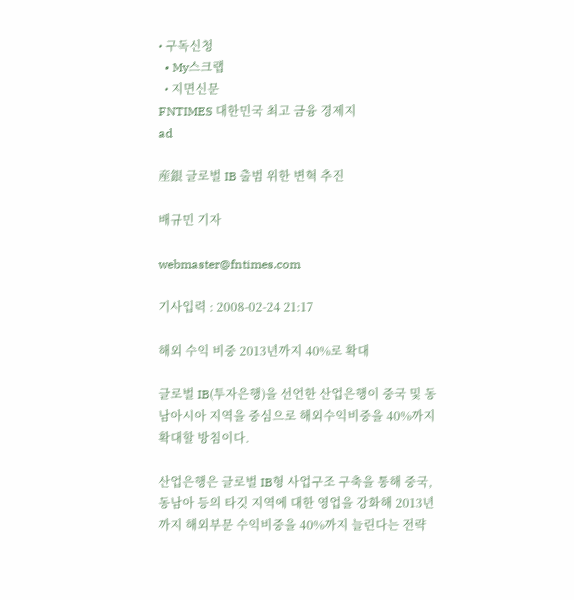• 구독신청
  • My스크랩
  • 지면신문
FNTIMES 대한민국 최고 금융 경제지
ad

産銀 글로벌 IB 출범 위한 변혁 추진

배규민 기자

webmaster@fntimes.com

기사입력 : 2008-02-24 21:17

해외 수익 비중 2013년까지 40%로 확대

글로벌 IB(투자은행)을 선언한 산업은행이 중국 및 동남아시아 지역을 중심으로 해외수익비중을 40%까지 확대할 방침이다.

산업은행은 글로벌 IB형 사업구조 구축을 통해 중국, 동남아 등의 타깃 지역에 대한 영업을 강화해 2013년까지 해외부문 수익비중을 40%까지 늘린다는 전략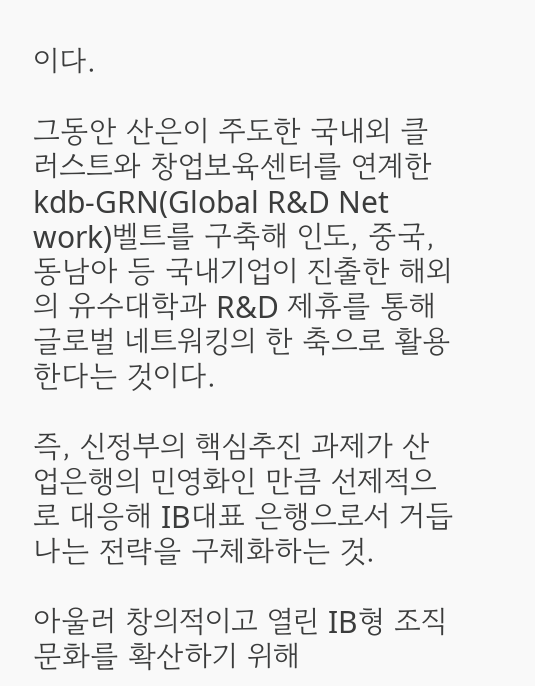이다.

그동안 산은이 주도한 국내외 클러스트와 창업보육센터를 연계한 kdb-GRN(Global R&D Net work)벨트를 구축해 인도, 중국, 동남아 등 국내기업이 진출한 해외의 유수대학과 R&D 제휴를 통해 글로벌 네트워킹의 한 축으로 활용한다는 것이다.

즉, 신정부의 핵심추진 과제가 산업은행의 민영화인 만큼 선제적으로 대응해 IB대표 은행으로서 거듭나는 전략을 구체화하는 것.

아울러 창의적이고 열린 IB형 조직문화를 확산하기 위해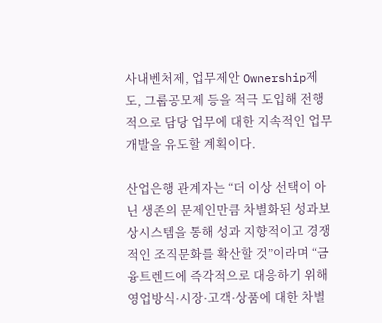사내벤처제, 업무제안 Ownership제도, 그룹공모제 등을 적극 도입해 전행적으로 담당 업무에 대한 지속적인 업무 개발을 유도할 계획이다.

산업은행 관계자는 “더 이상 선택이 아닌 생존의 문제인만큼 차별화된 성과보상시스템을 통해 성과 지향적이고 경쟁적인 조직문화를 확산할 것”이라며 “금융트렌드에 즉각적으로 대응하기 위해 영업방식·시장·고객·상품에 대한 차별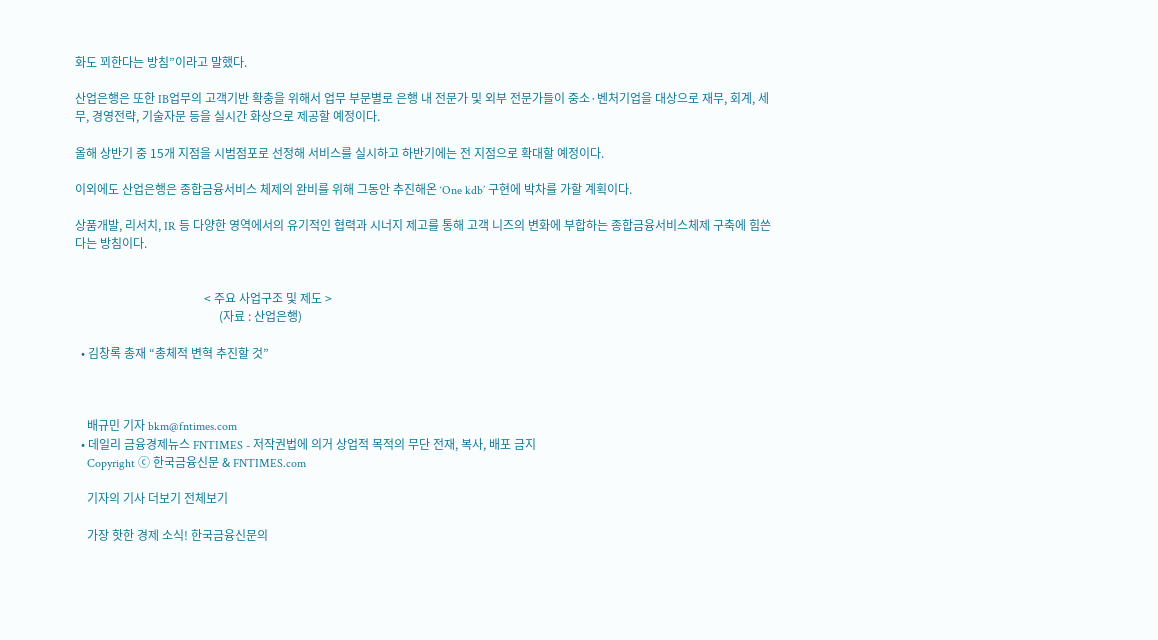화도 꾀한다는 방침”이라고 말했다.

산업은행은 또한 IB업무의 고객기반 확충을 위해서 업무 부문별로 은행 내 전문가 및 외부 전문가들이 중소·벤처기업을 대상으로 재무, 회계, 세무, 경영전략, 기술자문 등을 실시간 화상으로 제공할 예정이다.

올해 상반기 중 15개 지점을 시범점포로 선정해 서비스를 실시하고 하반기에는 전 지점으로 확대할 예정이다.

이외에도 산업은행은 종합금융서비스 체제의 완비를 위해 그동안 추진해온 ‘One kdb’ 구현에 박차를 가할 계획이다.

상품개발, 리서치, IR 등 다양한 영역에서의 유기적인 협력과 시너지 제고를 통해 고객 니즈의 변화에 부합하는 종합금융서비스체제 구축에 힘쓴다는 방침이다.


                                           < 주요 사업구조 및 제도 >
                                                (자료 : 산업은행)

  • 김창록 총재 “총체적 변혁 추진할 것”



    배규민 기자 bkm@fntimes.com
  • 데일리 금융경제뉴스 FNTIMES - 저작권법에 의거 상업적 목적의 무단 전재, 복사, 배포 금지
    Copyright ⓒ 한국금융신문 & FNTIMES.com

    기자의 기사 더보기 전체보기

    가장 핫한 경제 소식! 한국금융신문의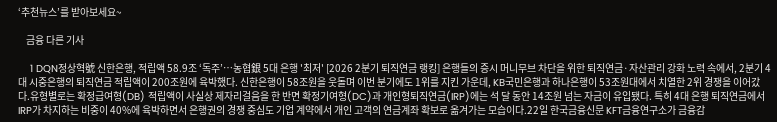‘추천뉴스’를 받아보세요~

    금융 다른 기사

    1 DQN정상혁號 신한은행, 적립액 58.9조 ‘독주’…농협銀 5대 은행 '최저' [2026 2분기 퇴직연금 랭킹] 은행들의 증시 머니무브 차단을 위한 퇴직연금·자산관리 강화 노력 속에서, 2분기 4대 시중은행의 퇴직연금 적립액이 200조원에 육박했다. 신한은행이 58조원을 웃돌며 이번 분기에도 1위를 지킨 가운데, KB국민은행과 하나은행이 53조원대에서 치열한 2위 경쟁을 이어갔다.유형별로는 확정급여형(DB) 적립액이 사실상 제자리걸음을 한 반면 확정기여형(DC)과 개인형퇴직연금(IRP)에는 석 달 동안 14조원 넘는 자금이 유입됐다. 특히 4대 은행 퇴직연금에서 IRP가 차지하는 비중이 40%에 육박하면서 은행권의 경쟁 중심도 기업 계약에서 개인 고객의 연금계좌 확보로 옮겨가는 모습이다.22일 한국금융신문 KFT금융연구소가 금융감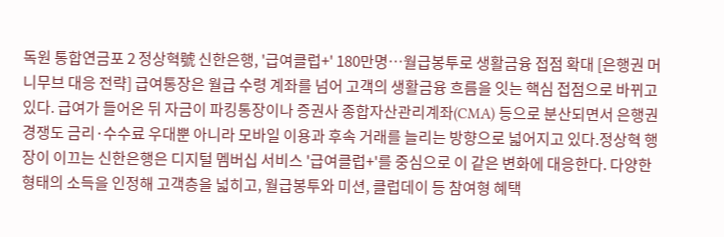독원 통합연금포 2 정상혁號 신한은행, '급여클럽+' 180만명…월급봉투로 생활금융 접점 확대 [은행권 머니무브 대응 전략] 급여통장은 월급 수령 계좌를 넘어 고객의 생활금융 흐름을 잇는 핵심 접점으로 바뀌고 있다. 급여가 들어온 뒤 자금이 파킹통장이나 증권사 종합자산관리계좌(CMA) 등으로 분산되면서 은행권 경쟁도 금리·수수료 우대뿐 아니라 모바일 이용과 후속 거래를 늘리는 방향으로 넓어지고 있다.정상혁 행장이 이끄는 신한은행은 디지털 멤버십 서비스 '급여클럽+'를 중심으로 이 같은 변화에 대응한다. 다양한 형태의 소득을 인정해 고객층을 넓히고, 월급봉투와 미션, 클럽데이 등 참여형 혜택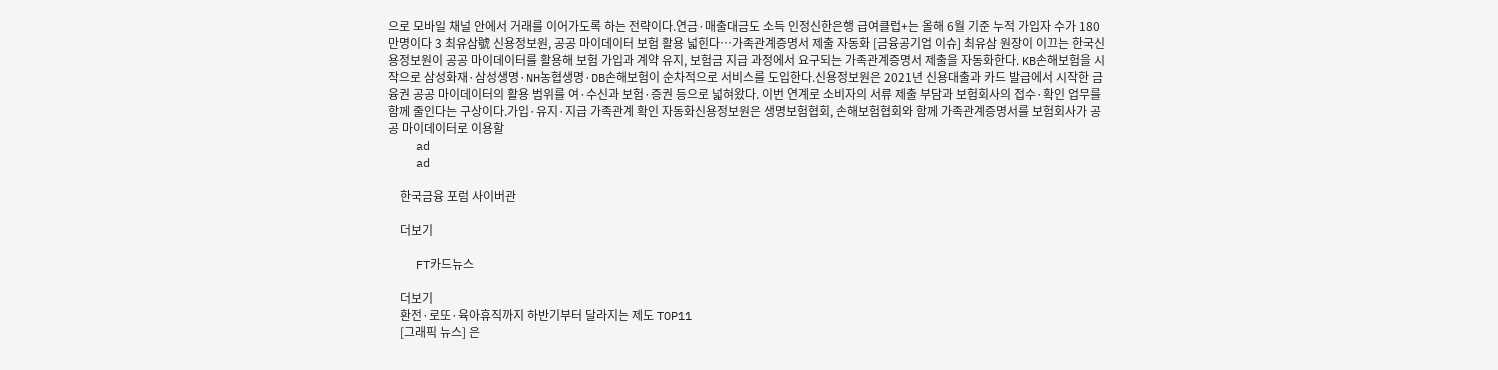으로 모바일 채널 안에서 거래를 이어가도록 하는 전략이다.연금·매출대금도 소득 인정신한은행 급여클럽+는 올해 6월 기준 누적 가입자 수가 180만명이다 3 최유삼號 신용정보원, 공공 마이데이터 보험 활용 넓힌다…가족관계증명서 제출 자동화 [금융공기업 이슈] 최유삼 원장이 이끄는 한국신용정보원이 공공 마이데이터를 활용해 보험 가입과 계약 유지, 보험금 지급 과정에서 요구되는 가족관계증명서 제출을 자동화한다. KB손해보험을 시작으로 삼성화재·삼성생명·NH농협생명·DB손해보험이 순차적으로 서비스를 도입한다.신용정보원은 2021년 신용대출과 카드 발급에서 시작한 금융권 공공 마이데이터의 활용 범위를 여·수신과 보험·증권 등으로 넓혀왔다. 이번 연계로 소비자의 서류 제출 부담과 보험회사의 접수·확인 업무를 함께 줄인다는 구상이다.가입·유지·지급 가족관계 확인 자동화신용정보원은 생명보험협회, 손해보험협회와 함께 가족관계증명서를 보험회사가 공공 마이데이터로 이용할
    ad
    ad

    한국금융 포럼 사이버관

    더보기

    FT카드뉴스

    더보기
    환전·로또·육아휴직까지 하반기부터 달라지는 제도 TOP11
    [그래픽 뉴스] 은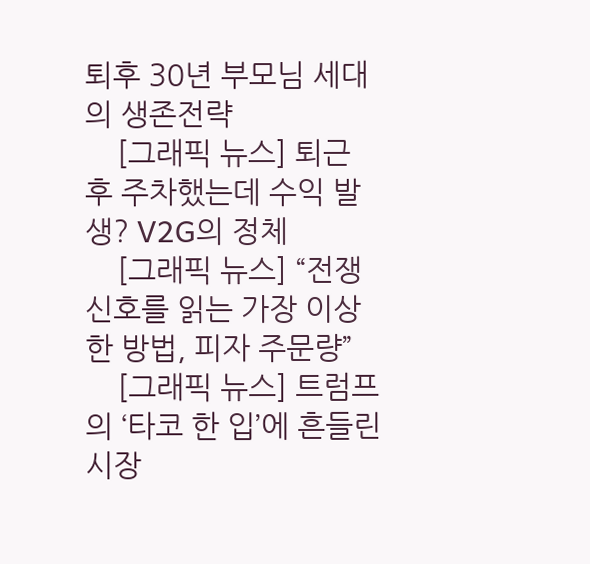퇴후 30년 부모님 세대의 생존전략
    [그래픽 뉴스] 퇴근 후 주차했는데 수익 발생? V2G의 정체
    [그래픽 뉴스] “전쟁 신호를 읽는 가장 이상한 방법, 피자 주문량”
    [그래픽 뉴스] 트럼프의 ‘타코 한 입’에 흔들린 시장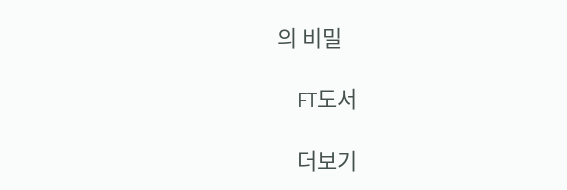의 비밀

    FT도서

    더보기